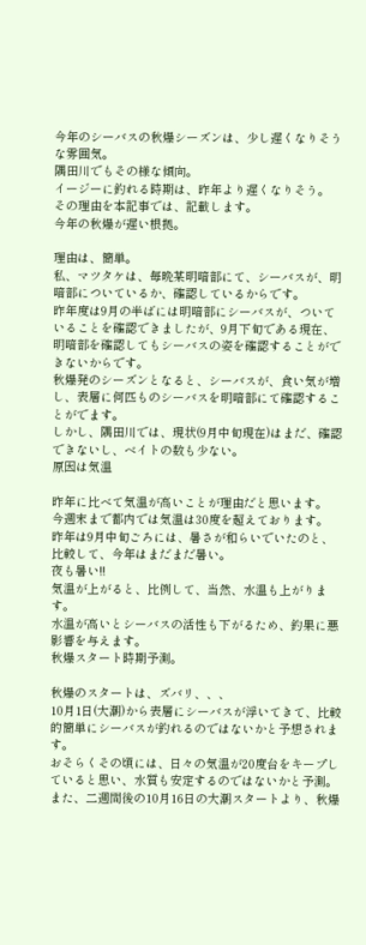今年のシーバスの秋爆シーズンは、少し遅くなりそうな雰囲気。
隅田川でもその様な傾向。
イージーに釣れる時期は、昨年より遅くなりそう。
その理由を本記事では、記載します。
今年の秋爆が遅い根拠。

理由は、簡単。
私、マツタケは、毎晩某明暗部にて、シーバスが、明暗部についているか、確認しているからです。
昨年度は9月の半ばには明暗部にシーバスが、ついていることを確認できましたが、9月下旬である現在、明暗部を確認してもシーバスの姿を確認することができないからです。
秋爆発のシーズンとなると、シーバスが、食い気が増し、表層に何匹ものシーバスを明暗部にて確認することがでます。
しかし、隅田川では、現状(9月中旬現在)はまだ、確認できないし、ベイトの数も少ない。
原因は気温

昨年に比べて気温が高いことが理由だと思います。
今週末まで都内では気温は30度を超えております。
昨年は9月中旬ごろには、暑さが和らいでいたのと、比較して、今年はまだまだ暑い。
夜も暑い!!
気温が上がると、比例して、当然、水温も上がります。
水温が高いとシーバスの活性も下がるため、釣果に悪影響を与えます。
秋爆スタート時期予測。

秋爆のスタートは、ズバリ、、、
10月1日(大潮)から表層にシーバスが浮いてきて、比較的簡単にシーバスが釣れるのではないかと予想されます。
おそらくその頃には、日々の気温が20度台をキープしていると思い、水質も安定するのではないかと予測。
また、二週間後の10月16日の大潮スタートより、秋爆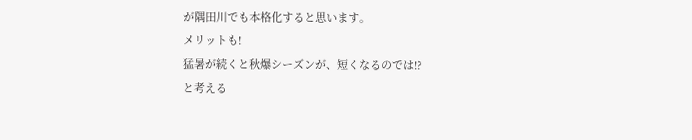が隅田川でも本格化すると思います。
メリットも!
猛暑が続くと秋爆シーズンが、短くなるのでは!?
と考える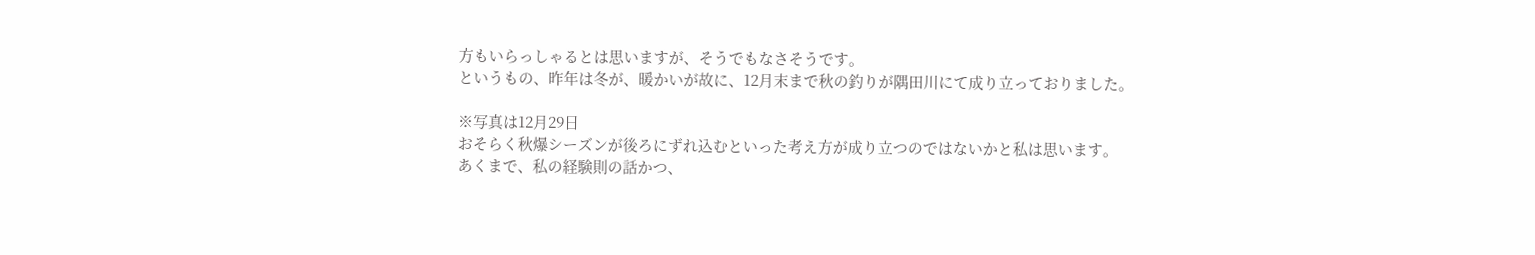方もいらっしゃるとは思いますが、そうでもなさそうです。
というもの、昨年は冬が、暖かいが故に、12月末まで秋の釣りが隅田川にて成り立っておりました。

※写真は12月29日
おそらく秋爆シーズンが後ろにずれ込むといった考え方が成り立つのではないかと私は思います。
あくまで、私の経験則の話かつ、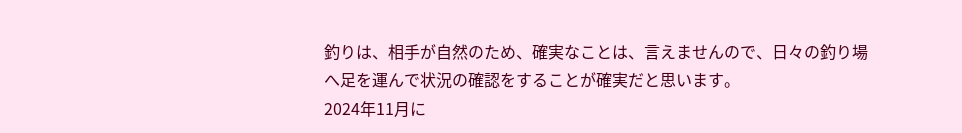釣りは、相手が自然のため、確実なことは、言えませんので、日々の釣り場へ足を運んで状況の確認をすることが確実だと思います。
2024年11月に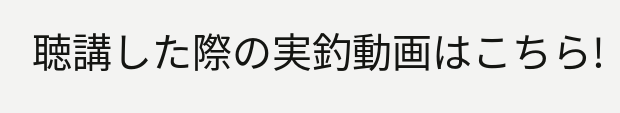聴講した際の実釣動画はこちら!